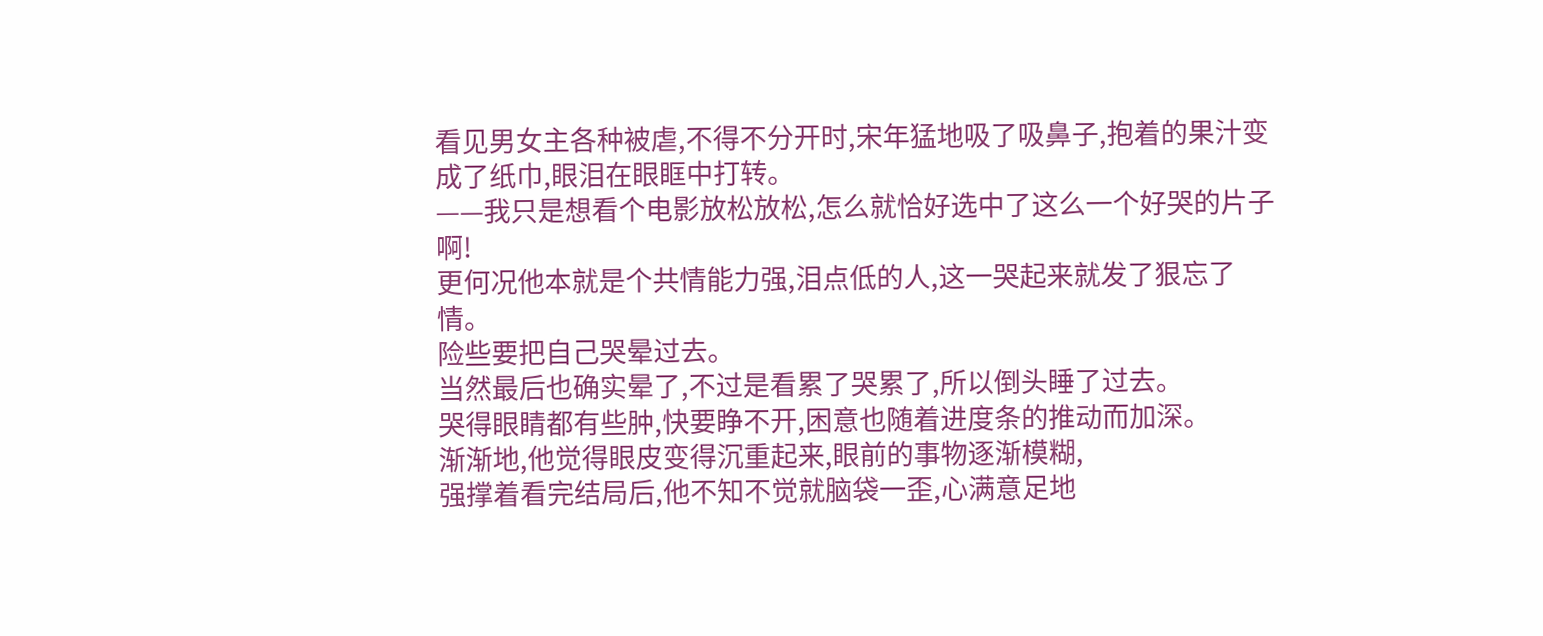看见男女主各种被虐,不得不分开时,宋年猛地吸了吸鼻子,抱着的果汁变成了纸巾,眼泪在眼眶中打转。
——我只是想看个电影放松放松,怎么就恰好选中了这么一个好哭的片子啊!
更何况他本就是个共情能力强,泪点低的人,这一哭起来就发了狠忘了情。
险些要把自己哭晕过去。
当然最后也确实晕了,不过是看累了哭累了,所以倒头睡了过去。
哭得眼睛都有些肿,快要睁不开,困意也随着进度条的推动而加深。
渐渐地,他觉得眼皮变得沉重起来,眼前的事物逐渐模糊,
强撑着看完结局后,他不知不觉就脑袋一歪,心满意足地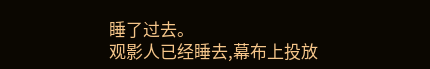睡了过去。
观影人已经睡去,幕布上投放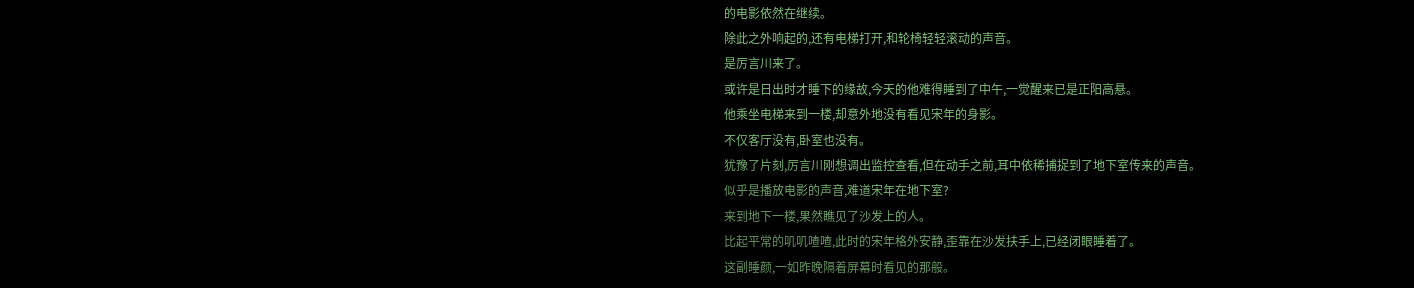的电影依然在继续。
除此之外响起的,还有电梯打开,和轮椅轻轻滚动的声音。
是厉言川来了。
或许是日出时才睡下的缘故,今天的他难得睡到了中午,一觉醒来已是正阳高悬。
他乘坐电梯来到一楼,却意外地没有看见宋年的身影。
不仅客厅没有,卧室也没有。
犹豫了片刻,厉言川刚想调出监控查看,但在动手之前,耳中依稀捕捉到了地下室传来的声音。
似乎是播放电影的声音,难道宋年在地下室?
来到地下一楼,果然瞧见了沙发上的人。
比起平常的叽叽喳喳,此时的宋年格外安静,歪靠在沙发扶手上,已经闭眼睡着了。
这副睡颜,一如昨晚隔着屏幕时看见的那般。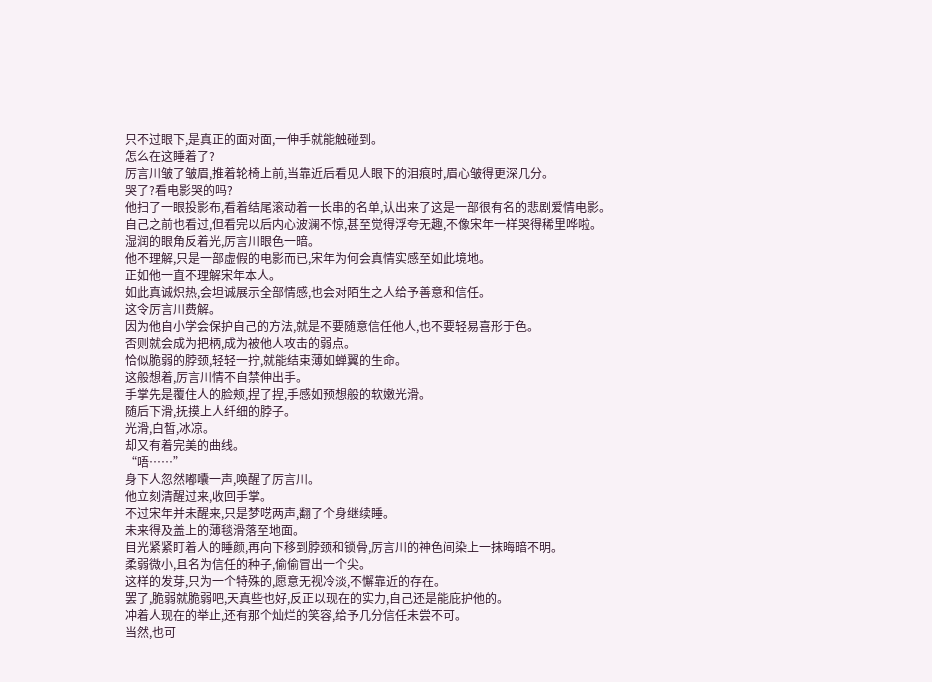只不过眼下,是真正的面对面,一伸手就能触碰到。
怎么在这睡着了?
厉言川皱了皱眉,推着轮椅上前,当靠近后看见人眼下的泪痕时,眉心皱得更深几分。
哭了?看电影哭的吗?
他扫了一眼投影布,看着结尾滚动着一长串的名单,认出来了这是一部很有名的悲剧爱情电影。
自己之前也看过,但看完以后内心波澜不惊,甚至觉得浮夸无趣,不像宋年一样哭得稀里哗啦。
湿润的眼角反着光,厉言川眼色一暗。
他不理解,只是一部虚假的电影而已,宋年为何会真情实感至如此境地。
正如他一直不理解宋年本人。
如此真诚炽热,会坦诚展示全部情感,也会对陌生之人给予善意和信任。
这令厉言川费解。
因为他自小学会保护自己的方法,就是不要随意信任他人,也不要轻易喜形于色。
否则就会成为把柄,成为被他人攻击的弱点。
恰似脆弱的脖颈,轻轻一拧,就能结束薄如蝉翼的生命。
这般想着,厉言川情不自禁伸出手。
手掌先是覆住人的脸颊,捏了捏,手感如预想般的软嫩光滑。
随后下滑,抚摸上人纤细的脖子。
光滑,白皙,冰凉。
却又有着完美的曲线。
“唔……”
身下人忽然嘟囔一声,唤醒了厉言川。
他立刻清醒过来,收回手掌。
不过宋年并未醒来,只是梦呓两声,翻了个身继续睡。
未来得及盖上的薄毯滑落至地面。
目光紧紧盯着人的睡颜,再向下移到脖颈和锁骨,厉言川的神色间染上一抹晦暗不明。
柔弱微小,且名为信任的种子,偷偷冒出一个尖。
这样的发芽,只为一个特殊的,愿意无视冷淡,不懈靠近的存在。
罢了,脆弱就脆弱吧,天真些也好,反正以现在的实力,自己还是能庇护他的。
冲着人现在的举止,还有那个灿烂的笑容,给予几分信任未尝不可。
当然,也可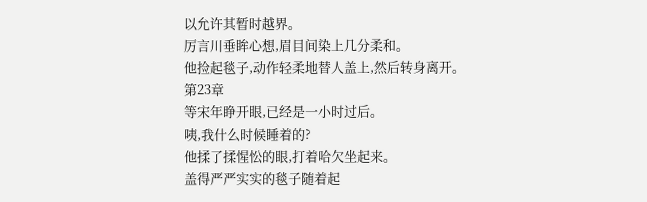以允许其暂时越界。
厉言川垂眸心想,眉目间染上几分柔和。
他捡起毯子,动作轻柔地替人盖上,然后转身离开。
第23章
等宋年睁开眼,已经是一小时过后。
咦,我什么时候睡着的?
他揉了揉惺忪的眼,打着哈欠坐起来。
盖得严严实实的毯子随着起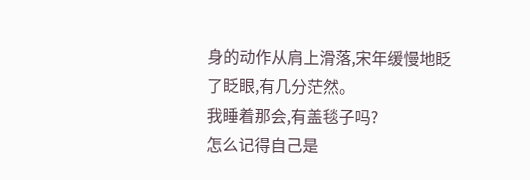身的动作从肩上滑落,宋年缓慢地眨了眨眼,有几分茫然。
我睡着那会,有盖毯子吗?
怎么记得自己是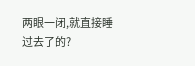两眼一闭,就直接睡过去了的?